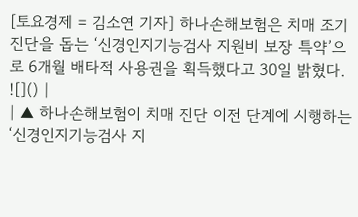[토요경제 = 김소연 기자] 하나손해보험은 치매 조기 진단을 돕는 ‘신경인지기능검사 지원비 보장 특약’으로 6개월 배타적 사용권을 획득했다고 30일 밝혔다.
![]() |
| ▲ 하나손해보험이 치매 진단 이전 단계에 시행하는 ‘신경인지기능검사 지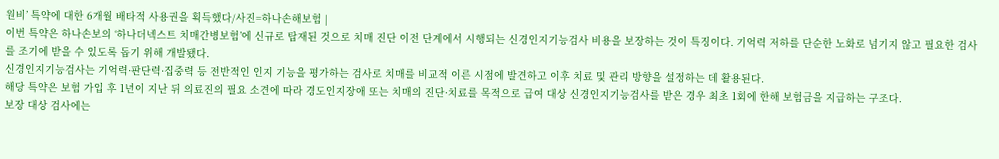원비’ 특약에 대한 6개월 배타적 사용권을 획득했다/사진=하나손해보험 |
이번 특약은 하나손보의 ‘하나더넥스트 치매간병보험’에 신규로 탑재된 것으로 치매 진단 이전 단계에서 시행되는 신경인지기능검사 비용을 보장하는 것이 특징이다. 기억력 저하를 단순한 노화로 넘기지 않고 필요한 검사를 조기에 받을 수 있도록 돕기 위해 개발됐다.
신경인지기능검사는 기억력·판단력·집중력 등 전반적인 인지 기능을 평가하는 검사로 치매를 비교적 이른 시점에 발견하고 이후 치료 및 관리 방향을 설정하는 데 활용된다.
해당 특약은 보험 가입 후 1년이 지난 뒤 의료진의 필요 소견에 따라 경도인지장애 또는 치매의 진단·치료를 목적으로 급여 대상 신경인지기능검사를 받은 경우 최초 1회에 한해 보험금을 지급하는 구조다.
보장 대상 검사에는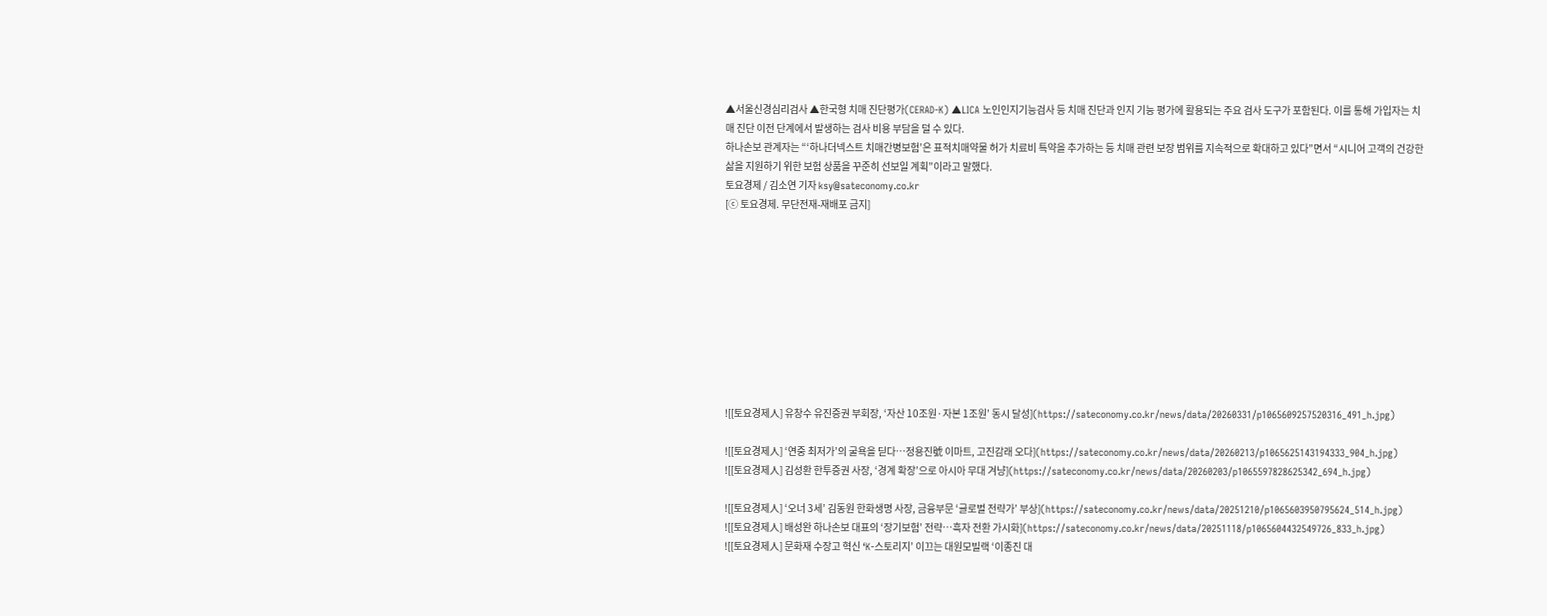▲서울신경심리검사 ▲한국형 치매 진단평가(CERAD-K) ▲LICA 노인인지기능검사 등 치매 진단과 인지 기능 평가에 활용되는 주요 검사 도구가 포함된다. 이를 통해 가입자는 치매 진단 이전 단계에서 발생하는 검사 비용 부담을 덜 수 있다.
하나손보 관계자는 “‘하나더넥스트 치매간병보험’은 표적치매약물 허가 치료비 특약을 추가하는 등 치매 관련 보장 범위를 지속적으로 확대하고 있다”면서 “시니어 고객의 건강한 삶을 지원하기 위한 보험 상품을 꾸준히 선보일 계획”이라고 말했다.
토요경제 / 김소연 기자 ksy@sateconomy.co.kr
[ⓒ 토요경제. 무단전재-재배포 금지]










![[토요경제人] 유창수 유진증권 부회장, ‘자산 10조원·자본 1조원’ 동시 달성](https://sateconomy.co.kr/news/data/20260331/p1065609257520316_491_h.jpg)

![[토요경제人] ‘연중 최저가’의 굴욕을 딛다…정용진號 이마트, 고진감래 오다](https://sateconomy.co.kr/news/data/20260213/p1065625143194333_904_h.jpg)
![[토요경제人] 김성환 한투증권 사장, ‘경계 확장’으로 아시아 무대 겨냥](https://sateconomy.co.kr/news/data/20260203/p1065597828625342_694_h.jpg)

![[토요경제人] ‘오너 3세’ 김동원 한화생명 사장, 금융부문 ‘글로벌 전략가’ 부상](https://sateconomy.co.kr/news/data/20251210/p1065603950795624_514_h.jpg)
![[토요경제人] 배성완 하나손보 대표의 ‘장기보험’ 전략…흑자 전환 가시화](https://sateconomy.co.kr/news/data/20251118/p1065604432549726_833_h.jpg)
![[토요경제人] 문화재 수장고 혁신 ‘K-스토리지’ 이끄는 대원모빌랙 ‘이종진 대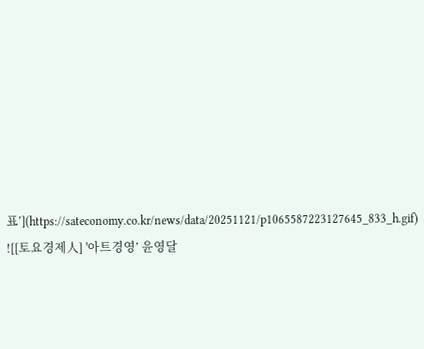표’](https://sateconomy.co.kr/news/data/20251121/p1065587223127645_833_h.gif)
![[토요경제人] '아트경영’ 윤영달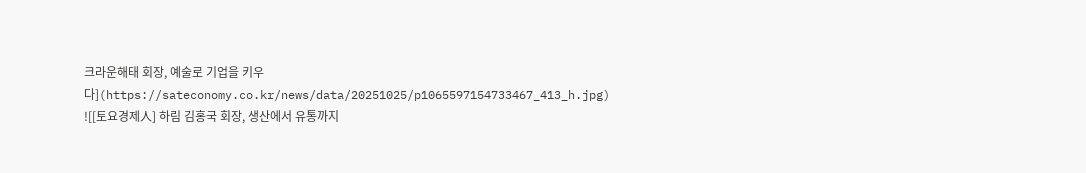크라운해태 회장, 예술로 기업을 키우다](https://sateconomy.co.kr/news/data/20251025/p1065597154733467_413_h.jpg)
![[토요경제人] 하림 김홍국 회장, 생산에서 유통까지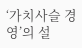‘가치사슬 경영’의 설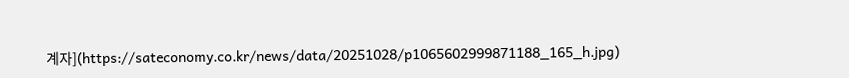계자](https://sateconomy.co.kr/news/data/20251028/p1065602999871188_165_h.jpg)